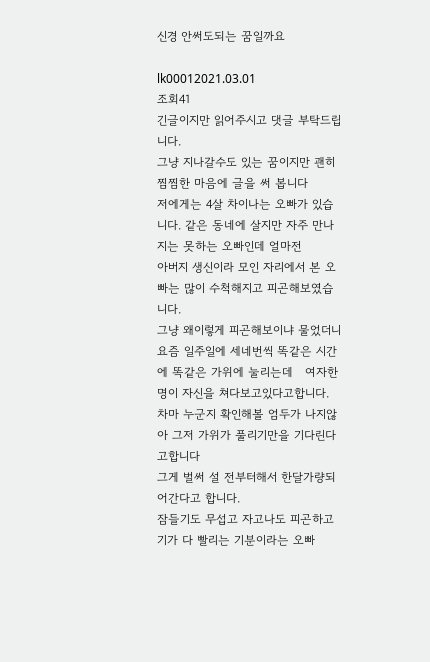신경 안써도되는 꿈일까요

lk00012021.03.01
조회41
긴글이지만 읽어주시고 댓글 부탁드립니다.
그냥 지나갈수도 있는 꿈이지만 괜히 찜찜한 마음에 글을 써 봅니다
저에게는 4살 차이나는 오빠가 있습니다. 같은 동네에 살지만 자주 만나지는 못하는 오빠인데 얼마전
아버지 생신이라 모인 자리에서 본 오빠는 많이 수척해지고 피곤해보였습니다.
그냥 왜이렇게 피곤해보이냐 물었더니 요즘 일주일에 세네번씩 똑같은 시간에 똑같은 가위에 눌리는데   여자한명이 자신을 쳐다보고있다고합니다.
차마 누군지 확인해볼 엄두가 나지않아 그저 가위가 풀리기만을 기다린다고합니다
그게 벌써 설 전부터해서 한달가량되어간다고 합니다.
잠들기도 무섭고 자고나도 피곤하고 기가 다 빨리는 기분이라는 오빠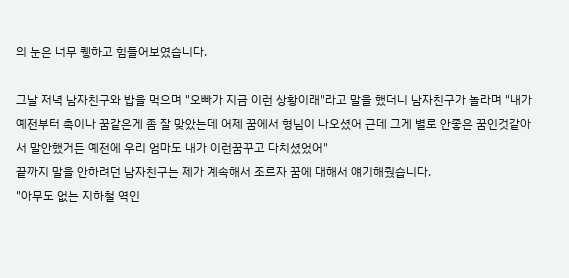의 눈은 너무 퀭하고 힘들어보였습니다.

그날 저녁 남자친구와 밥을 먹으며 "오빠가 지금 이런 상황이래"라고 말을 했더니 남자친구가 놀라며 "내가 예전부터 촉이나 꿈같은게 좀 잘 맞았는데 어제 꿈에서 형님이 나오셨어 근데 그게 별로 안좋은 꿈인것같아서 말안했거든 예전에 우리 엄마도 내가 이런꿈꾸고 다치셨었어"
끝까지 말을 안하려던 남자친구는 제가 계속해서 조르자 꿈에 대해서 얘기해줬습니다.
"아무도 없는 지하철 역인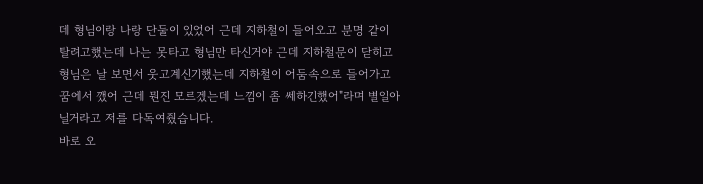데 형님이랑 나랑 단둘이 있었어 근데 지하철이 들어오고 분명 같이 탈려고했는데 나는 못타고 형님만 타신거야 근데 지하철문이 닫히고 형님은 날 보면서 웃고계신기했는데 지하철이 어둠속으로 들어가고 꿈에서 깼어 근데 뭔진 모르겠는데 느낌이 좀 쎄하긴했어"라며 별일아닐거라고 저를 다독여줬습니다.
바로 오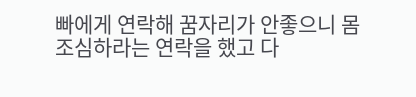빠에게 연락해 꿈자리가 안좋으니 몸조심하라는 연락을 했고 다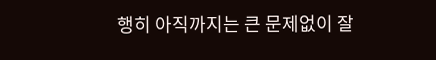행히 아직까지는 큰 문제없이 잘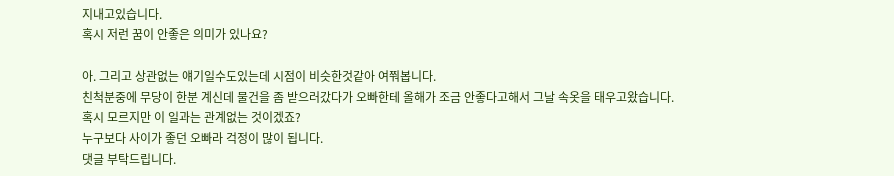지내고있습니다.
혹시 저런 꿈이 안좋은 의미가 있나요?

아. 그리고 상관없는 얘기일수도있는데 시점이 비슷한것같아 여쭤봅니다.
친척분중에 무당이 한분 계신데 물건을 좀 받으러갔다가 오빠한테 올해가 조금 안좋다고해서 그날 속옷을 태우고왔습니다.
혹시 모르지만 이 일과는 관계없는 것이겠죠?
누구보다 사이가 좋던 오빠라 걱정이 많이 됩니다.
댓글 부탁드립니다.